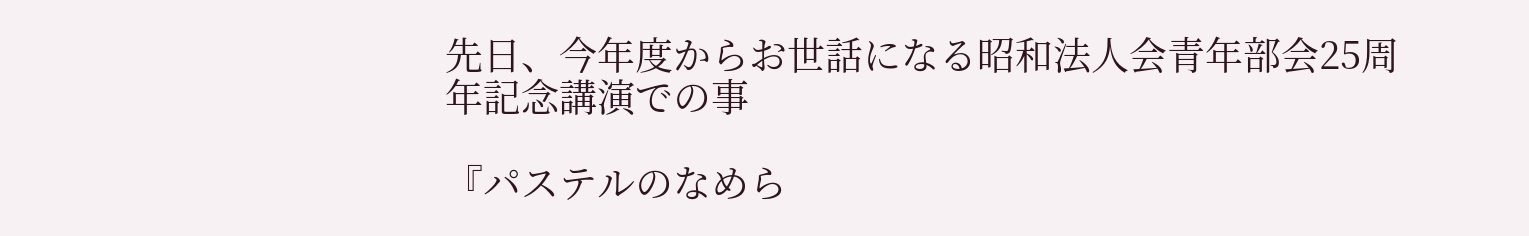先日、今年度からお世話になる昭和法人会青年部会25周年記念講演での事

『パステルのなめら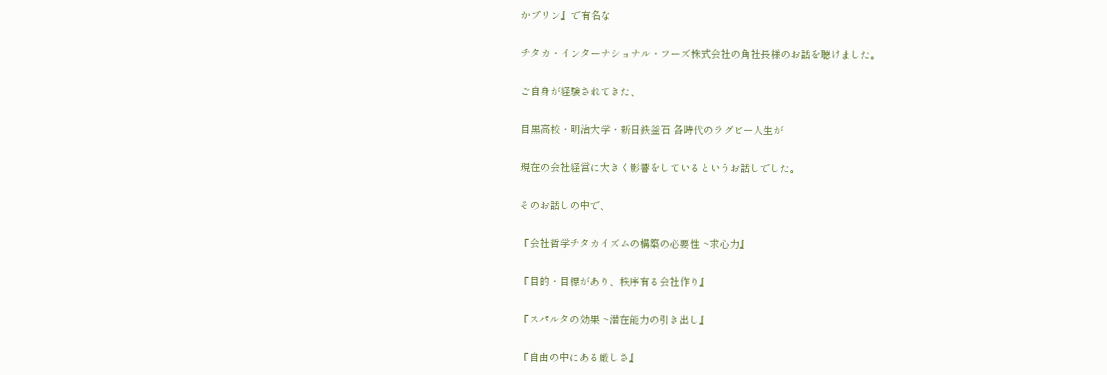かプリン』で有名な

チタカ・インターナショナル・フーズ株式会社の角社長様のお話を聴けました。

ご自身が経験されてきた、

目黒高校・明治大学・新日鉄釜石 各時代のラグビー人生が

現在の会社経営に大きく影響をしているというお話しでした。

そのお話しの中で、

『会社哲学チタカイズムの構築の必要性 ~求心力』

『目的・目標があり、秩序有る会社作り』

『スパルタの効果 ~潜在能力の引き出し』

『自由の中にある厳しさ』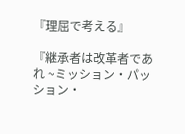『理屈で考える』

『継承者は改革者であれ ~ミッション・パッション・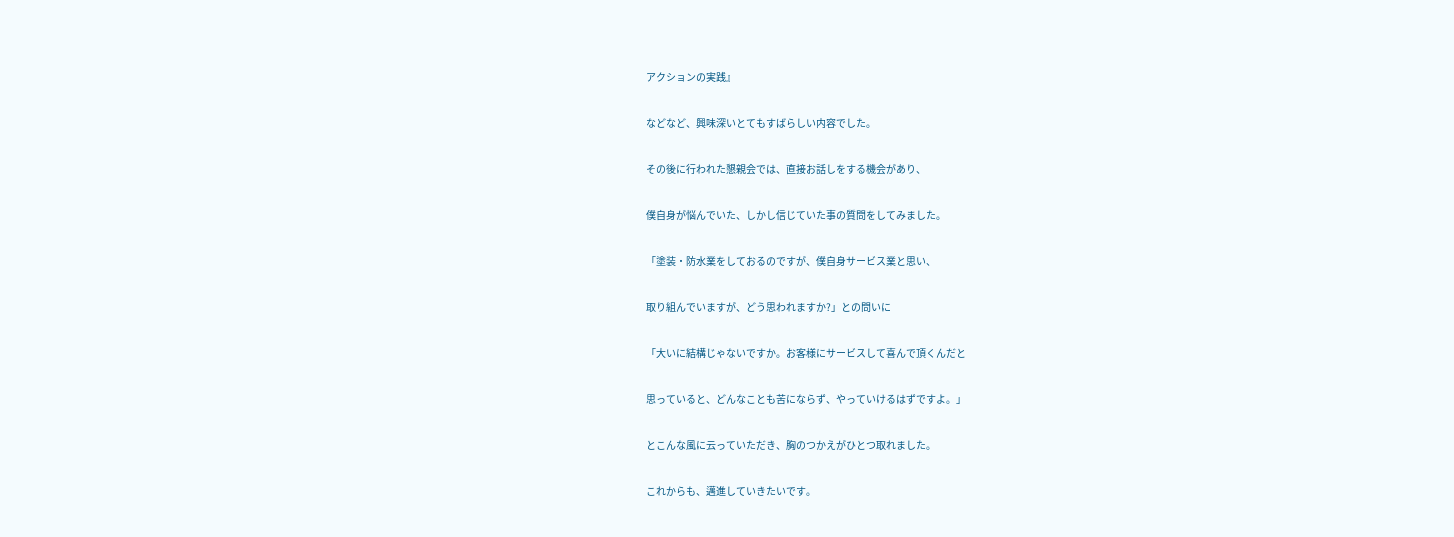アクションの実践』

などなど、興味深いとてもすばらしい内容でした。

その後に行われた懇親会では、直接お話しをする機会があり、

僕自身が悩んでいた、しかし信じていた事の質問をしてみました。

「塗装・防水業をしておるのですが、僕自身サービス業と思い、

取り組んでいますが、どう思われますか?」との問いに

「大いに結構じゃないですか。お客様にサービスして喜んで頂くんだと

思っていると、どんなことも苦にならず、やっていけるはずですよ。」

とこんな風に云っていただき、胸のつかえがひとつ取れました。

これからも、邁進していきたいです。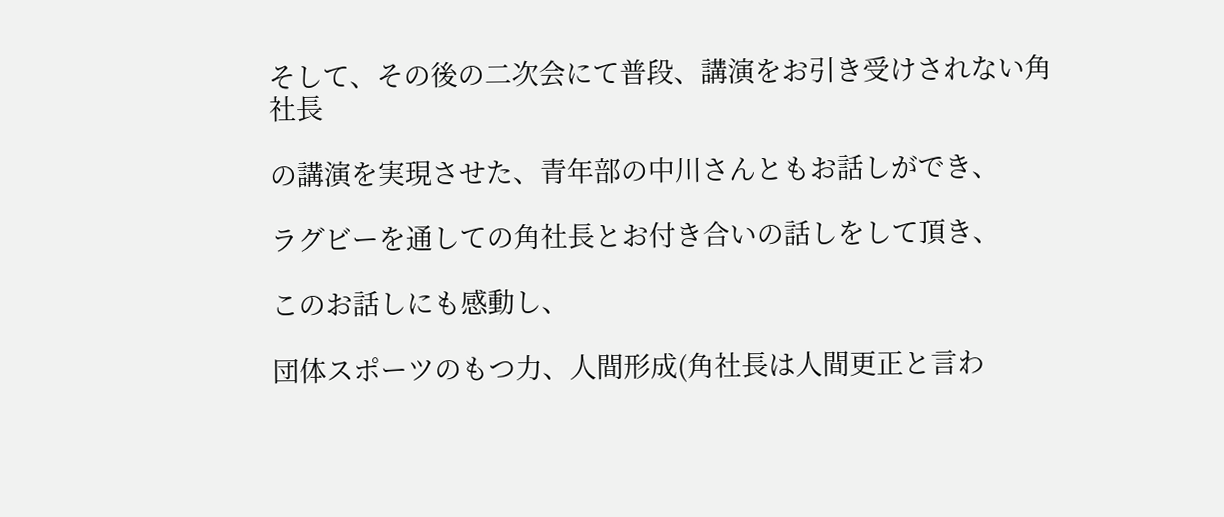そして、その後の二次会にて普段、講演をお引き受けされない角社長

の講演を実現させた、青年部の中川さんともお話しができ、

ラグビーを通しての角社長とお付き合いの話しをして頂き、

このお話しにも感動し、

団体スポーツのもつ力、人間形成(角社長は人間更正と言わ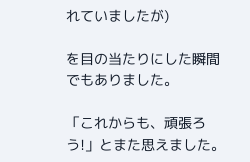れていましたが)

を目の当たりにした瞬間でもありました。

「これからも、頑張ろう!」とまた思えました。